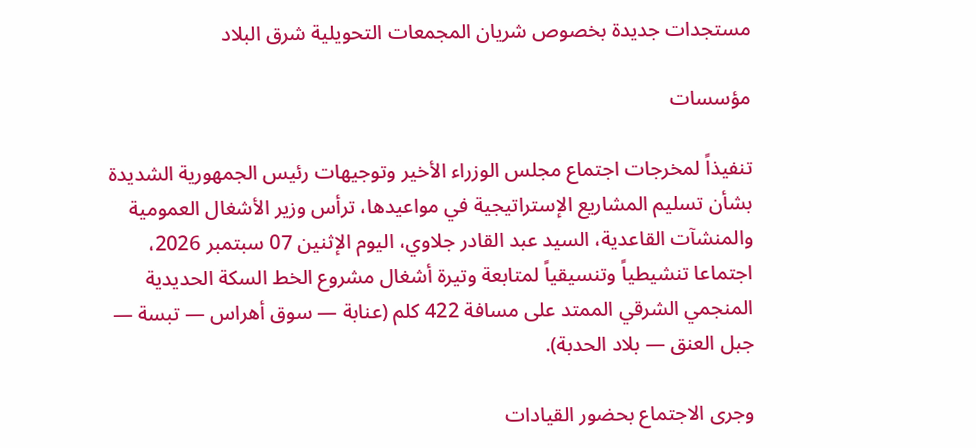مستجدات جديدة بخصوص شريان المجمعات التحويلية شرق البلاد

مؤسسات

تنفيذاً لمخرجات اجتماع مجلس الوزراء الأخير وتوجيهات رئيس الجمهورية الشديدة بشأن تسليم المشاريع الإستراتيجية في مواعيدها، ترأس وزير الأشغال العمومية والمنشآت القاعدية، السيد عبد القادر جلاوي، اليوم الإثنين 07 سبتمبر 2026، اجتماعا تنشيطياً وتنسيقياً لمتابعة وتيرة أشغال مشروع الخط السكة الحديدية المنجمي الشرقي الممتد على مسافة 422 كلم (عنابة — سوق أهراس — تبسة — جبل العنق — بلاد الحدبة).

وجرى الاجتماع بحضور القيادات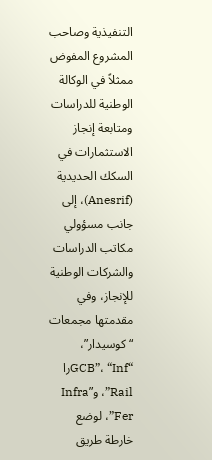التنفيذية وصاحب المشروع المفوض ممثلاً في الوكالة الوطنية للدراسات ومتابعة إنجاز الاستثمارات في السكك الحديدية (Anesrif)، إلى جانب مسؤولي مكاتب الدراسات والشركات الوطنية للإنجاز، وفي مقدمتها مجمعات “كوسيدار”، “GCB”، “Infرا Rail”، و”Infra Fer”، لوضع خارطة طريق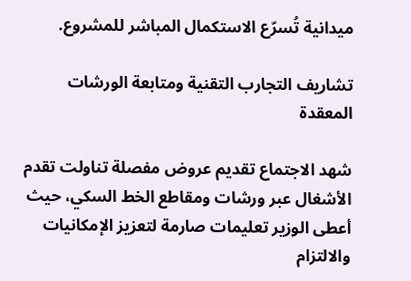ميدانية تُسرّع الاستكمال المباشر للمشروع.

تشاريف التجارب التقنية ومتابعة الورشات المعقدة

شهد الاجتماع تقديم عروض مفصلة تناولت تقدم الأشغال عبر ورشات ومقاطع الخط السكي، حيث أعطى الوزير تعليمات صارمة لتعزيز الإمكانيات والالتزام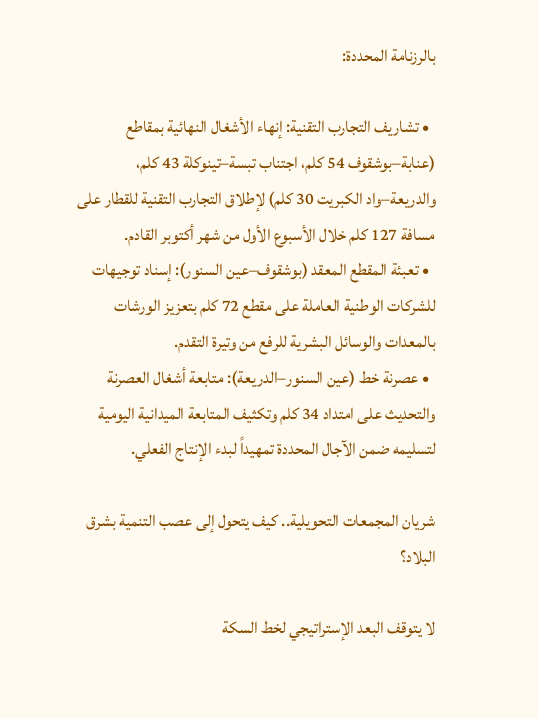بالرزنامة المحددة:

  • تشاريف التجارب التقنية: إنهاء الأشغال النهائية بمقاطع (عنابة–بوشقوف 54 كلم، اجتناب تبسة–تينوكلة 43 كلم، والدريعة–واد الكبريت 30 كلم) لإطلاق التجارب التقنية للقطار على مسافة 127 كلم خلال الأسبوع الأول من شهر أكتوبر القادم.
  • تعبئة المقطع المعقد (بوشقوف–عين السنور): إسناد توجيهات للشركات الوطنية العاملة على مقطع 72 كلم بتعزيز الورشات بالمعدات والوسائل البشرية للرفع من وتيرة التقدم.
  • عصرنة خط (عين السنور–الدريعة): متابعة أشغال العصرنة والتحديث على امتداد 34 كلم وتكثيف المتابعة الميدانية اليومية لتسليمه ضمن الآجال المحددة تمهيداً لبدء الإنتاج الفعلي.

شريان المجمعات التحويلية.. كيف يتحول إلى عصب التنمية بشرق البلاد؟

لا يتوقف البعد الإستراتيجي لخط السكة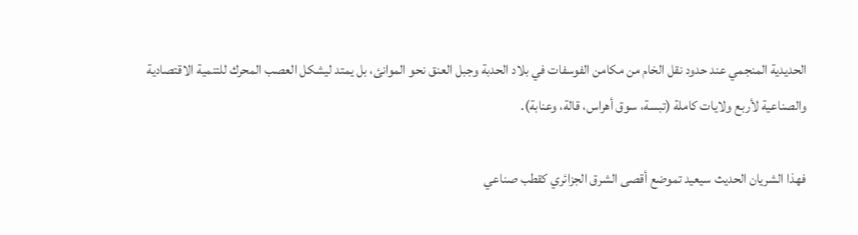الحديدية المنجمي عند حدود نقل الخام من مكامن الفوسفات في بلاد الحدبة وجبل العنق نحو الموانئ، بل يمتد ليشكل العصب المحرك للتنمية الاقتصادية والصناعية لأربع ولايات كاملة (تبسة، سوق أهراس، قالة، وعنابة).

فهذا الشريان الحديث سيعيد تموضع أقصى الشرق الجزائري كقطب صناعي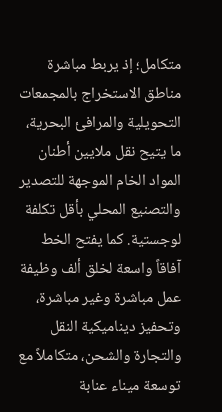متكامل؛ إذ يربط مباشرة مناطق الاستخراج بالمجمعات التحويلية والمرافئ البحرية، ما يتيح نقل ملايين أطنان المواد الخام الموجهة للتصدير والتصنيع المحلي بأقل تكلفة لوجستية. كما يفتح الخط آفاقاً واسعة لخلق ألف وظيفة عمل مباشرة وغير مباشرة، وتحفيز ديناميكية النقل والتجارة والشحن، متكاملاً مع توسعة ميناء عنابة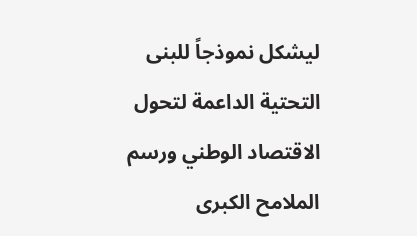ليشكل نموذجاً للبنى التحتية الداعمة لتحول الاقتصاد الوطني ورسم الملامح الكبرى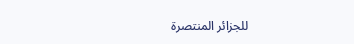للجزائر المنتصرة